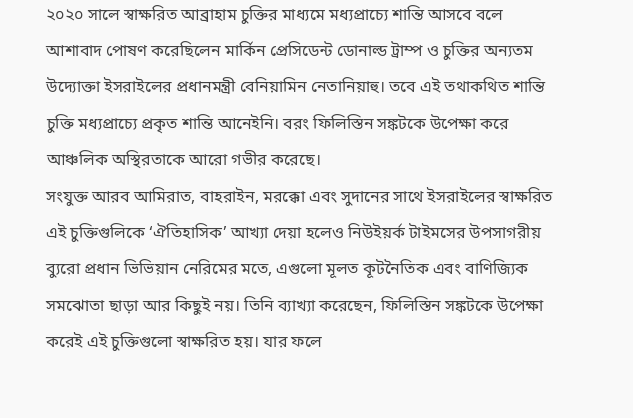২০২০ সালে স্বাক্ষরিত আব্রাহাম চুক্তির মাধ্যমে মধ্যপ্রাচ্যে শান্তি আসবে বলে আশাবাদ পোষণ করেছিলেন মার্কিন প্রেসিডেন্ট ডোনাল্ড ট্রাম্প ও চুক্তির অন্যতম উদ্যোক্তা ইসরাইলের প্রধানমন্ত্রী বেনিয়ামিন নেতানিয়াহু। তবে এই তথাকথিত শান্তি চুক্তি মধ্যপ্রাচ্যে প্রকৃত শান্তি আনেইনি। বরং ফিলিস্তিন সঙ্কটকে উপেক্ষা করে আঞ্চলিক অস্থিরতাকে আরো গভীর করেছে।
সংযুক্ত আরব আমিরাত, বাহরাইন, মরক্কো এবং সুদানের সাথে ইসরাইলের স্বাক্ষরিত এই চুক্তিগুলিকে ‘ঐতিহাসিক’ আখ্যা দেয়া হলেও নিউইয়র্ক টাইমসের উপসাগরীয় ব্যুরো প্রধান ভিভিয়ান নেরিমের মতে, এগুলো মূলত কূটনৈতিক এবং বাণিজ্যিক সমঝোতা ছাড়া আর কিছুই নয়। তিনি ব্যাখ্যা করেছেন, ফিলিস্তিন সঙ্কটকে উপেক্ষা করেই এই চুক্তিগুলো স্বাক্ষরিত হয়। যার ফলে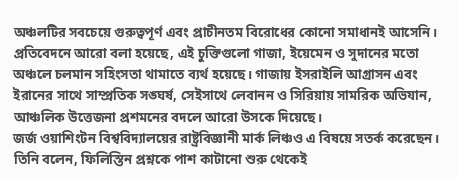অঞ্চলটির সবচেয়ে গুরুত্বপূর্ণ এবং প্রাচীনতম বিরোধের কোনো সমাধানই আসেনি।
প্রতিবেদনে আরো বলা হয়েছে, এই চুক্তিগুলো গাজা, ইয়েমেন ও সুদানের মতো অঞ্চলে চলমান সহিংসতা থামাতে ব্যর্থ হয়েছে। গাজায় ইসরাইলি আগ্রাসন এবং ইরানের সাথে সাম্প্রতিক সঙ্ঘর্ষ, সেইসাথে লেবানন ও সিরিয়ায় সামরিক অভিযান, আঞ্চলিক উত্তেজনা প্রশমনের বদলে আরো উসকে দিয়েছে।
জর্জ ওয়াশিংটন বিশ্ববিদ্যালয়ের রাষ্ট্রবিজ্ঞানী মার্ক লিঞ্চও এ বিষয়ে সতর্ক করেছেন। তিনি বলেন, ফিলিস্তিন প্রশ্নকে পাশ কাটানো শুরু থেকেই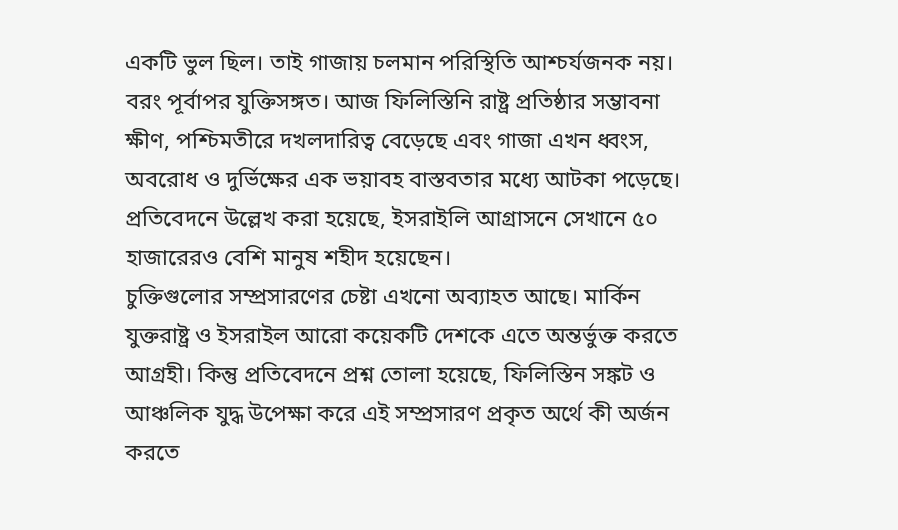একটি ভুল ছিল। তাই গাজায় চলমান পরিস্থিতি আশ্চর্যজনক নয়। বরং পূর্বাপর যুক্তিসঙ্গত। আজ ফিলিস্তিনি রাষ্ট্র প্রতিষ্ঠার সম্ভাবনা ক্ষীণ, পশ্চিমতীরে দখলদারিত্ব বেড়েছে এবং গাজা এখন ধ্বংস, অবরোধ ও দুর্ভিক্ষের এক ভয়াবহ বাস্তবতার মধ্যে আটকা পড়েছে। প্রতিবেদনে উল্লেখ করা হয়েছে, ইসরাইলি আগ্রাসনে সেখানে ৫০ হাজারেরও বেশি মানুষ শহীদ হয়েছেন।
চুক্তিগুলোর সম্প্রসারণের চেষ্টা এখনো অব্যাহত আছে। মার্কিন যুক্তরাষ্ট্র ও ইসরাইল আরো কয়েকটি দেশকে এতে অন্তর্ভুক্ত করতে আগ্রহী। কিন্তু প্রতিবেদনে প্রশ্ন তোলা হয়েছে, ফিলিস্তিন সঙ্কট ও আঞ্চলিক যুদ্ধ উপেক্ষা করে এই সম্প্রসারণ প্রকৃত অর্থে কী অর্জন করতে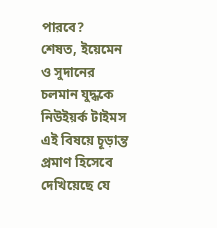পারবে?
শেষত, ইয়েমেন ও সুদানের চলমান যুদ্ধকে নিউইয়র্ক টাইমস এই বিষয়ে চূড়ান্ত প্রমাণ হিসেবে দেখিয়েছে যে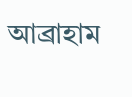আব্রাহাম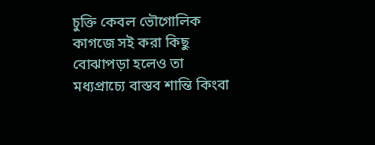চুক্তি কেবল ভৌগোলিক কাগজে সই করা কিছু বোঝাপড়া হলেও তা মধ্যপ্রাচ্যে বাস্তব শান্তি কিংবা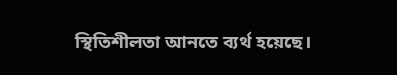স্থিতিশীলতা আনতে ব্যর্থ হয়েছে।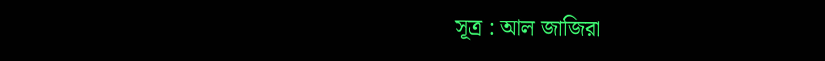সূত্র : আল জাজিরা